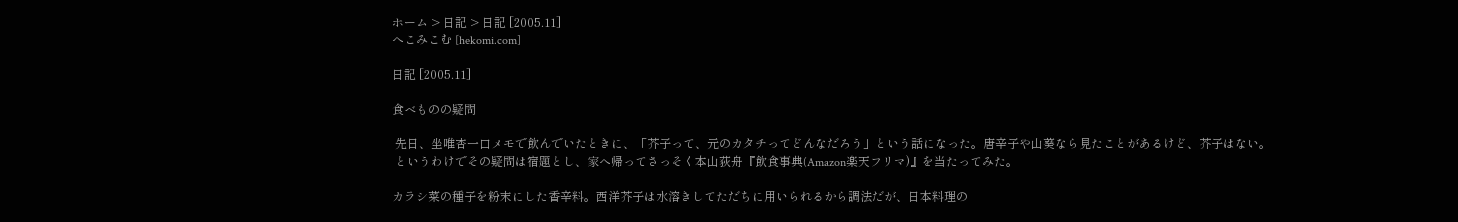ホーム > 日記 > 日記 [2005.11]
へこみこむ [hekomi.com]

日記 [2005.11]

食べものの疑問

 先日、坐唯杏一口メモで飲んでいたときに、「芥子って、元のカタチってどんなだろう」という話になった。唐辛子や山葵なら見たことがあるけど、芥子はない。
 というわけでその疑問は宿題とし、家へ帰ってさっそく本山荻舟『飲食事典(Amazon楽天フリマ)』を当たってみた。

カラシ菜の種子を粉末にした香辛料。西洋芥子は水溶きしてただちに用いられるから調法だが、日本料理の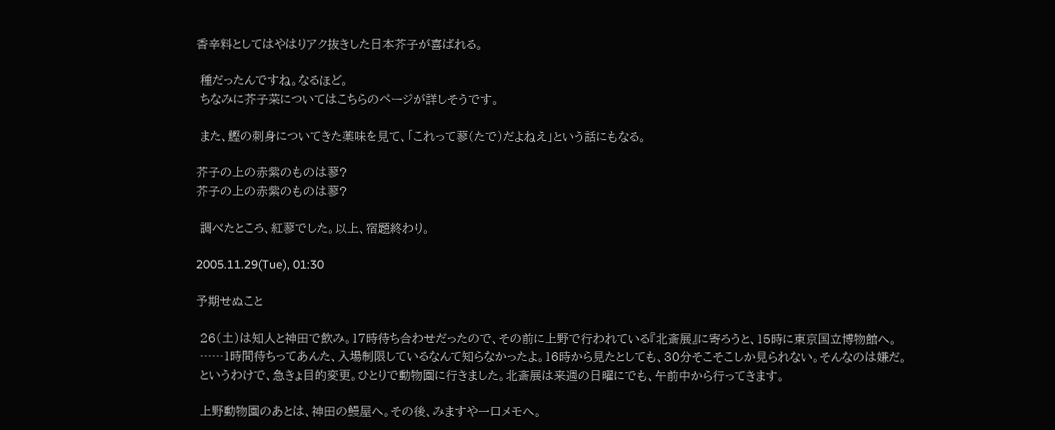香辛料としてはやはりアク抜きした日本芥子が喜ばれる。

 種だったんですね。なるほど。
 ちなみに芥子菜についてはこちらのページが詳しそうです。

 また、鰹の刺身についてきた薬味を見て、「これって蓼(たで)だよねえ」という話にもなる。

芥子の上の赤紫のものは蓼?
芥子の上の赤紫のものは蓼?

 調べたところ、紅蓼でした。以上、宿題終わり。

2005.11.29(Tue), 01:30

予期せぬこと

 26(土)は知人と神田で飲み。17時待ち合わせだったので、その前に上野で行われている『北斎展』に寄ろうと、15時に東京国立博物館へ。
 ……1時間待ちってあんた、入場制限しているなんて知らなかったよ。16時から見たとしても、30分そこそこしか見られない。そんなのは嫌だ。
 というわけで、急きょ目的変更。ひとりで動物園に行きました。北斎展は来週の日曜にでも、午前中から行ってきます。

 上野動物園のあとは、神田の鰻屋へ。その後、みますや一口メモへ。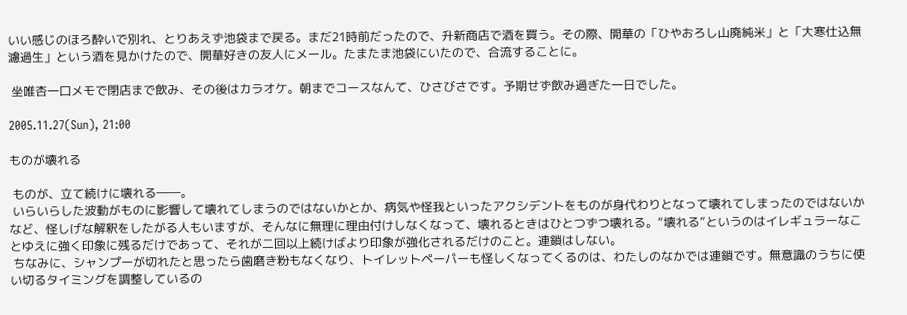いい感じのほろ酔いで別れ、とりあえず池袋まで戻る。まだ21時前だったので、升新商店で酒を買う。その際、開華の「ひやおろし山廃純米」と「大寒仕込無濾過生」という酒を見かけたので、開華好きの友人にメール。たまたま池袋にいたので、合流することに。

 坐唯杏一口メモで閉店まで飲み、その後はカラオケ。朝までコースなんて、ひさびさです。予期せず飲み過ぎた一日でした。

2005.11.27(Sun), 21:00

ものが壊れる

 ものが、立て続けに壊れる――。
 いらいらした波動がものに影響して壊れてしまうのではないかとか、病気や怪我といったアクシデントをものが身代わりとなって壊れてしまったのではないかなど、怪しげな解釈をしたがる人もいますが、そんなに無理に理由付けしなくなって、壊れるときはひとつずつ壊れる。“壊れる”というのはイレギュラーなことゆえに強く印象に残るだけであって、それが二回以上続けばより印象が強化されるだけのこと。連鎖はしない。
 ちなみに、シャンプーが切れたと思ったら歯磨き粉もなくなり、トイレットペーパーも怪しくなってくるのは、わたしのなかでは連鎖です。無意識のうちに使い切るタイミングを調整しているの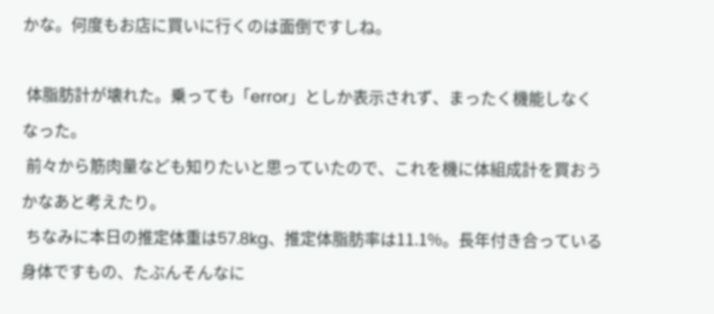かな。何度もお店に買いに行くのは面倒ですしね。

 体脂肪計が壊れた。乗っても「error」としか表示されず、まったく機能しなくなった。
 前々から筋肉量なども知りたいと思っていたので、これを機に体組成計を買おうかなあと考えたり。
 ちなみに本日の推定体重は57.8kg、推定体脂肪率は11.1%。長年付き合っている身体ですもの、たぶんそんなに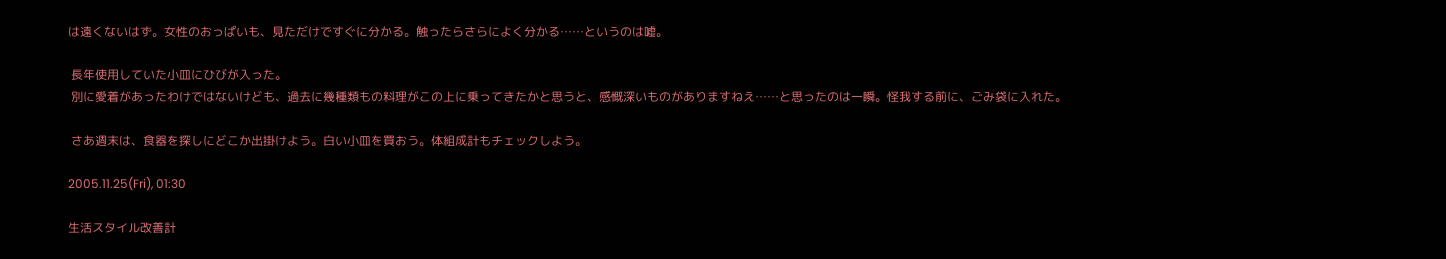は遠くないはず。女性のおっぱいも、見ただけですぐに分かる。触ったらさらによく分かる……というのは嘘。

 長年使用していた小皿にひびが入った。
 別に愛着があったわけではないけども、過去に幾種類もの料理がこの上に乗ってきたかと思うと、感慨深いものがありますねえ……と思ったのは一瞬。怪我する前に、ごみ袋に入れた。

 さあ週末は、食器を探しにどこか出掛けよう。白い小皿を買おう。体組成計もチェックしよう。

2005.11.25(Fri), 01:30

生活スタイル改善計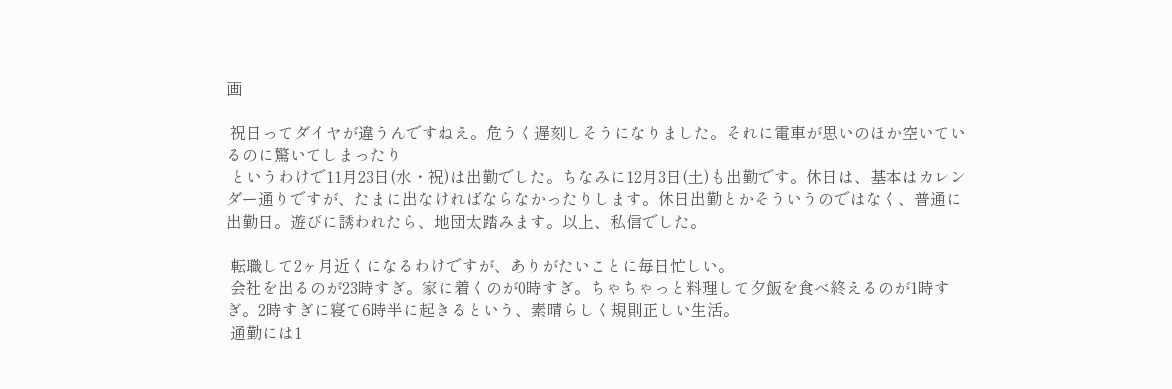画

 祝日ってダイヤが違うんですねえ。危うく遅刻しそうになりました。それに電車が思いのほか空いているのに驚いてしまったり
 というわけで11月23日(水・祝)は出勤でした。ちなみに12月3日(土)も出勤です。休日は、基本はカレンダー通りですが、たまに出なければならなかったりします。休日出勤とかそういうのではなく、普通に出勤日。遊びに誘われたら、地団太踏みます。以上、私信でした。

 転職して2ヶ月近くになるわけですが、ありがたいことに毎日忙しい。
 会社を出るのが23時すぎ。家に着くのが0時すぎ。ちゃちゃっと料理して夕飯を食べ終えるのが1時すぎ。2時すぎに寝て6時半に起きるという、素晴らしく規則正しい生活。
 通勤には1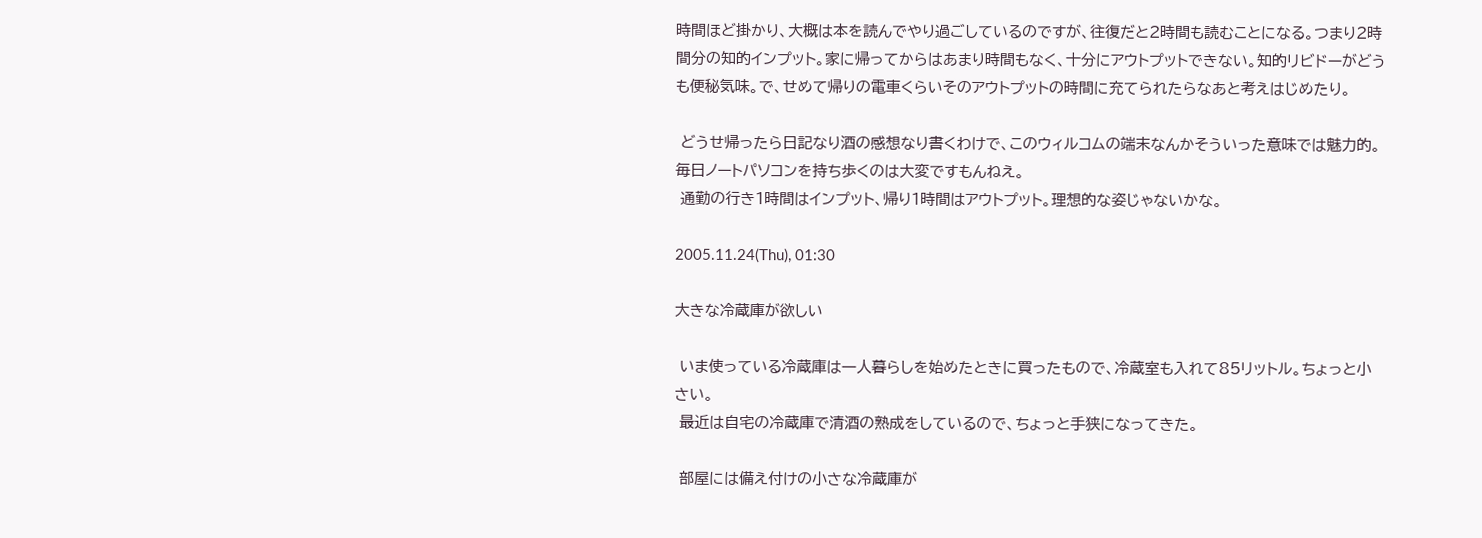時間ほど掛かり、大概は本を読んでやり過ごしているのですが、往復だと2時間も読むことになる。つまり2時間分の知的インプット。家に帰ってからはあまり時間もなく、十分にアウトプットできない。知的リビドーがどうも便秘気味。で、せめて帰りの電車くらいそのアウトプットの時間に充てられたらなあと考えはじめたり。

 どうせ帰ったら日記なり酒の感想なり書くわけで、このウィルコムの端末なんかそういった意味では魅力的。毎日ノートパソコンを持ち歩くのは大変ですもんねえ。
 通勤の行き1時間はインプット、帰り1時間はアウトプット。理想的な姿じゃないかな。

2005.11.24(Thu), 01:30

大きな冷蔵庫が欲しい

 いま使っている冷蔵庫は一人暮らしを始めたときに買ったもので、冷蔵室も入れて85リットル。ちょっと小さい。
 最近は自宅の冷蔵庫で清酒の熟成をしているので、ちょっと手狭になってきた。

 部屋には備え付けの小さな冷蔵庫が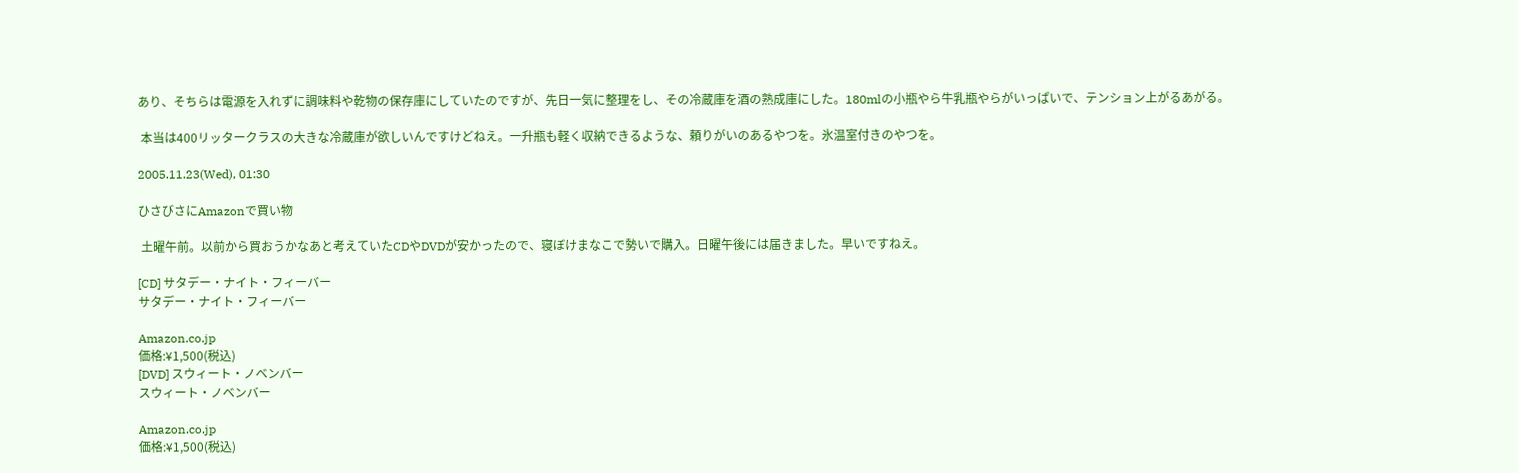あり、そちらは電源を入れずに調味料や乾物の保存庫にしていたのですが、先日一気に整理をし、その冷蔵庫を酒の熟成庫にした。180mlの小瓶やら牛乳瓶やらがいっぱいで、テンション上がるあがる。

 本当は400リッタークラスの大きな冷蔵庫が欲しいんですけどねえ。一升瓶も軽く収納できるような、頼りがいのあるやつを。氷温室付きのやつを。

2005.11.23(Wed), 01:30

ひさびさにAmazonで買い物

 土曜午前。以前から買おうかなあと考えていたCDやDVDが安かったので、寝ぼけまなこで勢いで購入。日曜午後には届きました。早いですねえ。

[CD] サタデー・ナイト・フィーバー
サタデー・ナイト・フィーバー

Amazon.co.jp
価格:¥1,500(税込)
[DVD] スウィート・ノベンバー
スウィート・ノベンバー

Amazon.co.jp
価格:¥1,500(税込)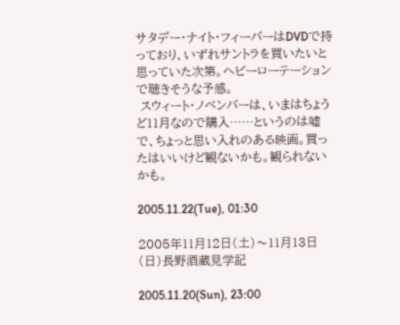サタデー・ナイト・フィーバーはDVDで持っており、いずれサントラを買いたいと思っていた次第。ヘビーローテーションで聴きそうな予感。
 スウィート・ノベンバーは、いまはちょうど11月なので購入……というのは嘘で、ちょっと思い入れのある映画。買ったはいいけど観ないかも。観られないかも。

2005.11.22(Tue), 01:30

2005年11月12日(土)〜11月13日(日)長野酒蔵見学記

2005.11.20(Sun), 23:00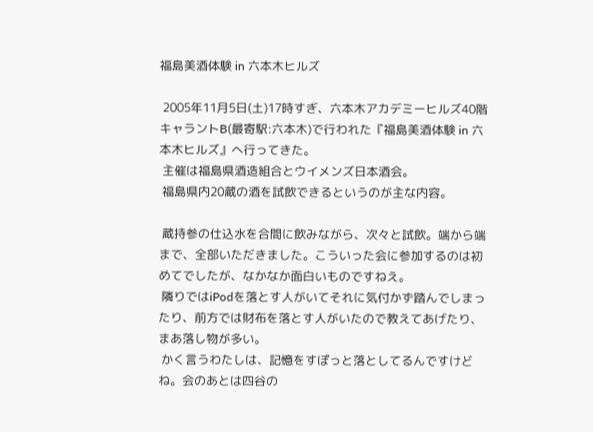福島美酒体験 in 六本木ヒルズ

 2005年11月5日(土)17時すぎ、六本木アカデミーヒルズ40階キャラントB(最寄駅:六本木)で行われた『福島美酒体験 in 六本木ヒルズ』へ行ってきた。
 主催は福島県酒造組合とウイメンズ日本酒会。
 福島県内20蔵の酒を試飲できるというのが主な内容。

 蔵持参の仕込水を合間に飲みながら、次々と試飲。端から端まで、全部いただきました。こういった会に参加するのは初めてでしたが、なかなか面白いものですねえ。
 隣りではiPodを落とす人がいてそれに気付かず踏んでしまったり、前方では財布を落とす人がいたので教えてあげたり、まあ落し物が多い。
 かく言うわたしは、記憶をすぽっと落としてるんですけどね。会のあとは四谷の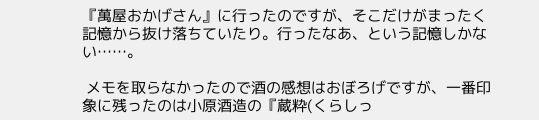『萬屋おかげさん』に行ったのですが、そこだけがまったく記憶から抜け落ちていたり。行ったなあ、という記憶しかない……。

 メモを取らなかったので酒の感想はおぼろげですが、一番印象に残ったのは小原酒造の『蔵粋(くらしっ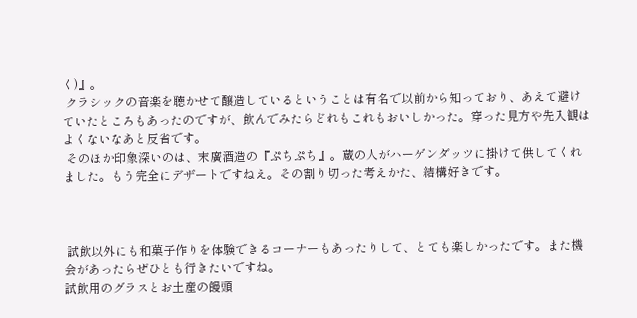く)』。
 クラシックの音楽を聴かせて醸造しているということは有名で以前から知っており、あえて避けていたところもあったのですが、飲んでみたらどれもこれもおいしかった。穿った見方や先入観はよくないなあと反省です。
 そのほか印象深いのは、末廣酒造の『ぷちぷち』。蔵の人がハーゲンダッツに掛けて供してくれました。もう完全にデザートですねえ。その割り切った考えかた、結構好きです。



 試飲以外にも和菓子作りを体験できるコーナーもあったりして、とても楽しかったです。また機会があったらぜひとも行きたいですね。
試飲用のグラスとお土産の饅頭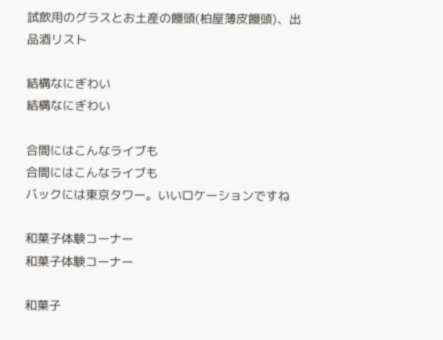試飲用のグラスとお土産の饅頭(柏屋薄皮饅頭)、出品酒リスト

結構なにぎわい
結構なにぎわい

合間にはこんなライブも
合間にはこんなライブも
バックには東京タワー。いいロケーションですね

和菓子体験コーナー
和菓子体験コーナー

和菓子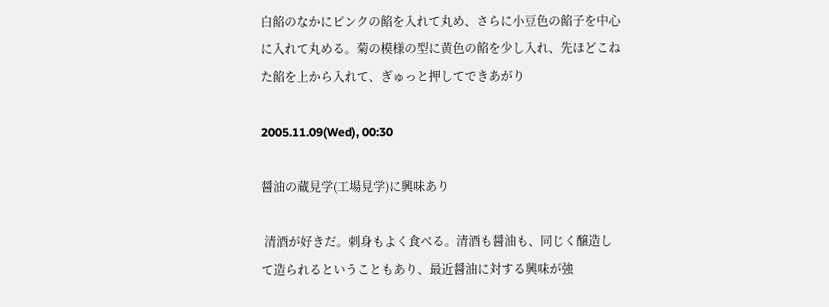白餡のなかにピンクの餡を入れて丸め、さらに小豆色の餡子を中心に入れて丸める。菊の模様の型に黄色の餡を少し入れ、先ほどこねた餡を上から入れて、ぎゅっと押してできあがり

2005.11.09(Wed), 00:30

醤油の蔵見学(工場見学)に興味あり

 清酒が好きだ。刺身もよく食べる。清酒も醤油も、同じく醸造して造られるということもあり、最近醤油に対する興味が強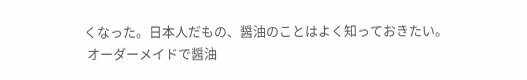くなった。日本人だもの、醤油のことはよく知っておきたい。
 オーダーメイドで醤油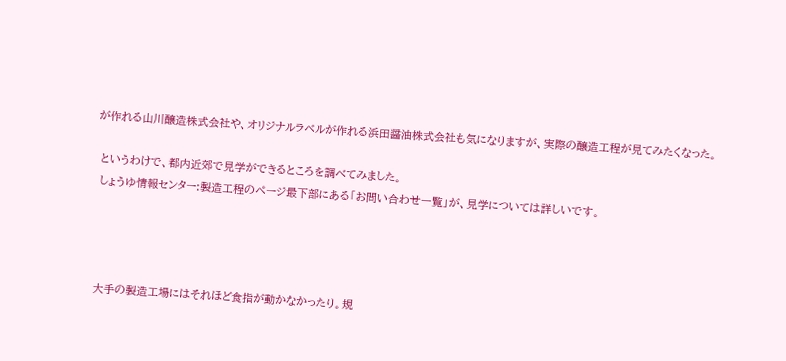が作れる山川醸造株式会社や、オリジナルラベルが作れる浜田醤油株式会社も気になりますが、実際の醸造工程が見てみたくなった。

 というわけで、都内近郊で見学ができるところを調べてみました。
 しょうゆ情報センター:製造工程のページ最下部にある「お問い合わせ一覧」が、見学については詳しいです。




 大手の製造工場にはそれほど食指が動かなかったり。規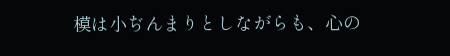模は小ぢんまりとしながらも、心の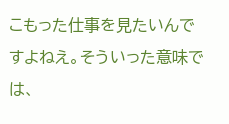こもった仕事を見たいんですよねえ。そういった意味では、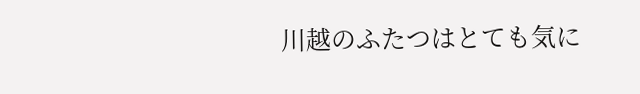川越のふたつはとても気に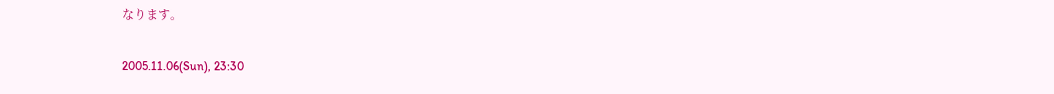なります。

2005.11.06(Sun), 23:30